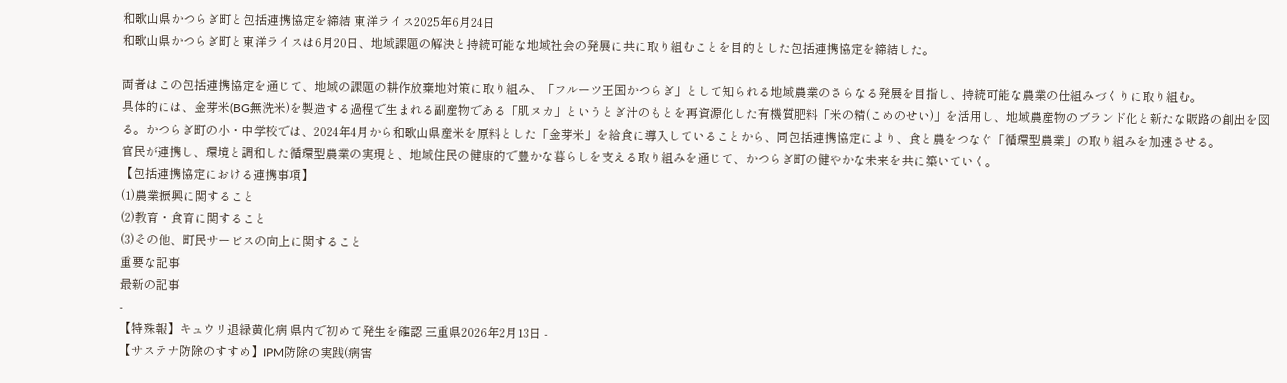和歌山県かつらぎ町と包括連携協定を締結 東洋ライス2025年6月24日
和歌山県かつらぎ町と東洋ライスは6月20日、地域課題の解決と持続可能な地域社会の発展に共に取り組むことを目的とした包括連携協定を締結した。

両者はこの包括連携協定を通じて、地域の課題の耕作放棄地対策に取り組み、「フルーツ王国かつらぎ」として知られる地域農業のさらなる発展を目指し、持続可能な農業の仕組みづくりに取り組む。
具体的には、金芽米(BG無洗米)を製造する過程で生まれる副産物である「肌ヌカ」というとぎ汁のもとを再資源化した有機質肥料「米の精(こめのせい)」を活用し、地域農産物のブランド化と新たな販路の創出を図る。かつらぎ町の小・中学校では、2024年4月から和歌山県産米を原料とした「金芽米」を給食に導入していることから、同包括連携協定により、食と農をつなぐ「循環型農業」の取り組みを加速させる。
官民が連携し、環境と調和した循環型農業の実現と、地域住民の健康的で豊かな暮らしを支える取り組みを通じて、かつらぎ町の健やかな未来を共に築いていく。
【包括連携協定における連携事項】
(1)農業振興に関すること
(2)教育・食育に関すること
(3)その他、町民サービスの向上に関すること
重要な記事
最新の記事
-
【特殊報】キュウリ退緑黄化病 県内で初めて発生を確認 三重県2026年2月13日 -
【サステナ防除のすすめ】IPM防除の実践(病害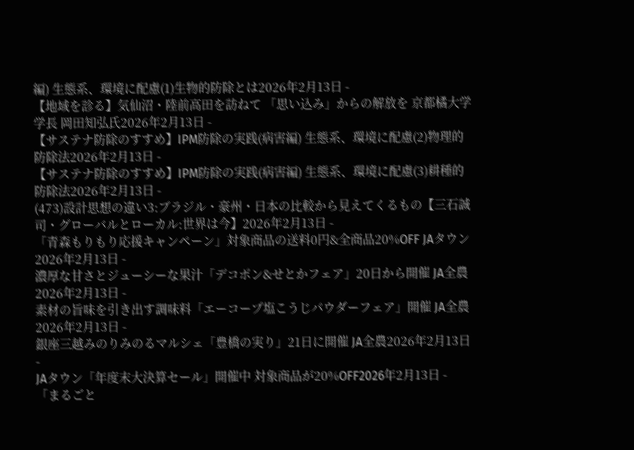編) 生態系、環境に配慮(1)生物的防除とは2026年2月13日 -
【地域を診る】気仙沼・陸前高田を訪ねて 「思い込み」からの解放を 京都橘大学学長 岡田知弘氏2026年2月13日 -
【サステナ防除のすすめ】IPM防除の実践(病害編) 生態系、環境に配慮(2)物理的防除法2026年2月13日 -
【サステナ防除のすすめ】IPM防除の実践(病害編) 生態系、環境に配慮(3)耕種的防除法2026年2月13日 -
(473)設計思想の違い3:ブラジル・豪州・日本の比較から見えてくるもの【三石誠司・グローバルとローカル:世界は今】2026年2月13日 -
「青森もりもり応援キャンペーン」対象商品の送料0円&全商品20%OFF JAタウン2026年2月13日 -
濃厚な甘さとジューシーな果汁「デコポン&せとかフェア」20日から開催 JA全農2026年2月13日 -
素材の旨味を引き出す調味料「エーコープ塩こうじパウダーフェア」開催 JA全農2026年2月13日 -
銀座三越みのりみのるマルシェ「豊橋の実り」21日に開催 JA全農2026年2月13日 -
JAタウン「年度末大決算セール」開催中 対象商品が20%OFF2026年2月13日 -
「まるごと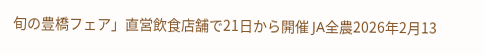旬の豊橋フェア」直営飲食店舗で21日から開催 JA全農2026年2月13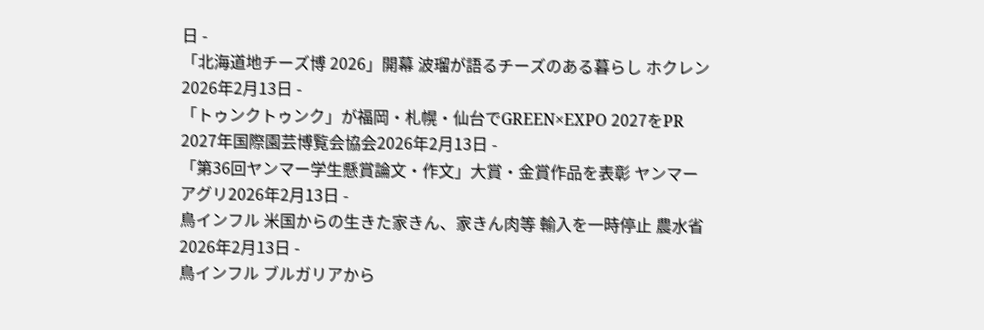日 -
「北海道地チーズ博 2026」開幕 波瑠が語るチーズのある暮らし ホクレン2026年2月13日 -
「トゥンクトゥンク」が福岡・札幌・仙台でGREEN×EXPO 2027をPR 2027年国際園芸博覧会協会2026年2月13日 -
「第36回ヤンマー学生懸賞論文・作文」大賞・金賞作品を表彰 ヤンマーアグリ2026年2月13日 -
鳥インフル 米国からの生きた家きん、家きん肉等 輸入を一時停止 農水省2026年2月13日 -
鳥インフル ブルガリアから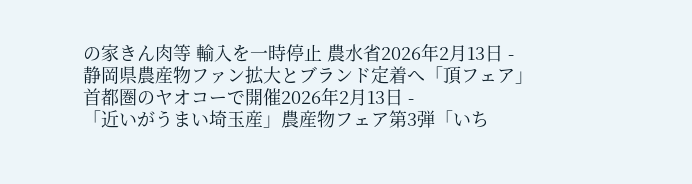の家きん肉等 輸入を一時停止 農水省2026年2月13日 -
静岡県農産物ファン拡大とブランド定着へ「頂フェア」首都圏のヤオコーで開催2026年2月13日 -
「近いがうまい埼玉産」農産物フェア第3弾「いち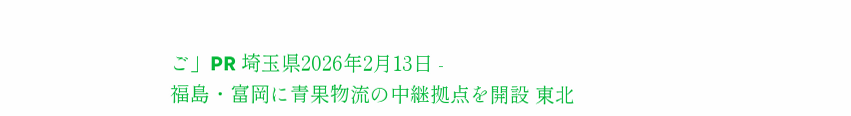ご」PR 埼玉県2026年2月13日 -
福島・富岡に青果物流の中継拠点を開設 東北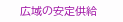広域の安定供給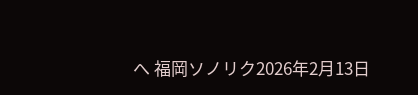へ 福岡ソノリク2026年2月13日